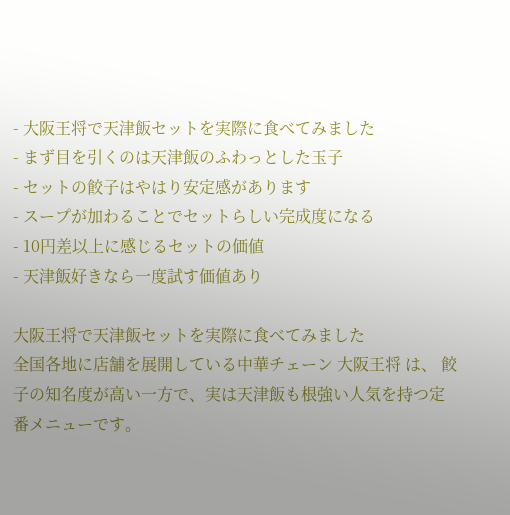- 大阪王将で天津飯セットを実際に食べてみました
- まず目を引くのは天津飯のふわっとした玉子
- セットの餃子はやはり安定感があります
- スープが加わることでセットらしい完成度になる
- 10円差以上に感じるセットの価値
- 天津飯好きなら一度試す価値あり

大阪王将で天津飯セットを実際に食べてみました
全国各地に店舗を展開している中華チェーン 大阪王将 は、 餃子の知名度が高い一方で、実は天津飯も根強い人気を持つ定番メニューです。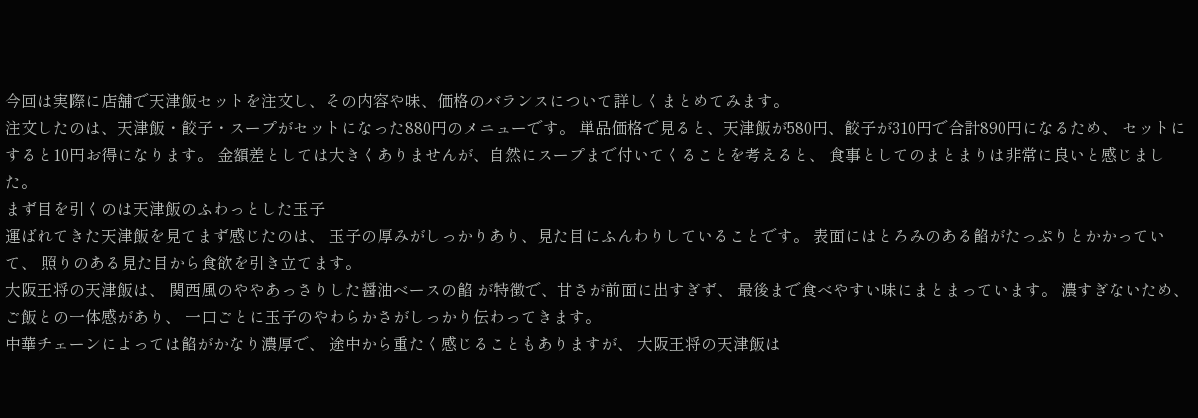今回は実際に店舗で天津飯セットを注文し、その内容や味、価格のバランスについて詳しくまとめてみます。
注文したのは、天津飯・餃子・スープがセットになった880円のメニューです。 単品価格で見ると、天津飯が580円、餃子が310円で合計890円になるため、 セットにすると10円お得になります。 金額差としては大きくありませんが、自然にスープまで付いてくることを考えると、 食事としてのまとまりは非常に良いと感じました。
まず目を引くのは天津飯のふわっとした玉子
運ばれてきた天津飯を見てまず感じたのは、 玉子の厚みがしっかりあり、見た目にふんわりしていることです。 表面にはとろみのある餡がたっぷりとかかっていて、 照りのある見た目から食欲を引き立てます。
大阪王将の天津飯は、 関西風のややあっさりした醤油ベースの餡 が特徴で、甘さが前面に出すぎず、 最後まで食べやすい味にまとまっています。 濃すぎないため、ご飯との一体感があり、 一口ごとに玉子のやわらかさがしっかり伝わってきます。
中華チェーンによっては餡がかなり濃厚で、 途中から重たく感じることもありますが、 大阪王将の天津飯は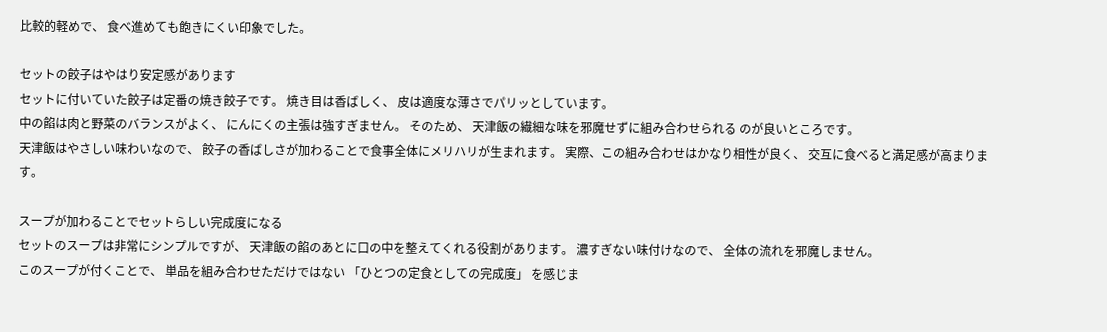比較的軽めで、 食べ進めても飽きにくい印象でした。

セットの餃子はやはり安定感があります
セットに付いていた餃子は定番の焼き餃子です。 焼き目は香ばしく、 皮は適度な薄さでパリッとしています。
中の餡は肉と野菜のバランスがよく、 にんにくの主張は強すぎません。 そのため、 天津飯の繊細な味を邪魔せずに組み合わせられる のが良いところです。
天津飯はやさしい味わいなので、 餃子の香ばしさが加わることで食事全体にメリハリが生まれます。 実際、この組み合わせはかなり相性が良く、 交互に食べると満足感が高まります。

スープが加わることでセットらしい完成度になる
セットのスープは非常にシンプルですが、 天津飯の餡のあとに口の中を整えてくれる役割があります。 濃すぎない味付けなので、 全体の流れを邪魔しません。
このスープが付くことで、 単品を組み合わせただけではない 「ひとつの定食としての完成度」 を感じま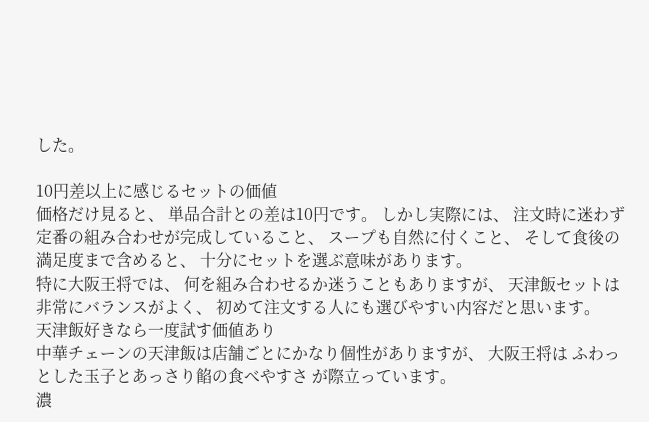した。

10円差以上に感じるセットの価値
価格だけ見ると、 単品合計との差は10円です。 しかし実際には、 注文時に迷わず定番の組み合わせが完成していること、 スープも自然に付くこと、 そして食後の満足度まで含めると、 十分にセットを選ぶ意味があります。
特に大阪王将では、 何を組み合わせるか迷うこともありますが、 天津飯セットは非常にバランスがよく、 初めて注文する人にも選びやすい内容だと思います。
天津飯好きなら一度試す価値あり
中華チェーンの天津飯は店舗ごとにかなり個性がありますが、 大阪王将は ふわっとした玉子とあっさり餡の食べやすさ が際立っています。
濃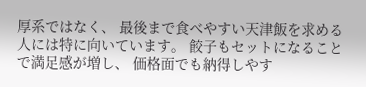厚系ではなく、 最後まで食べやすい天津飯を求める人には特に向いています。 餃子もセットになることで満足感が増し、 価格面でも納得しやす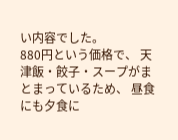い内容でした。
880円という価格で、 天津飯・餃子・スープがまとまっているため、 昼食にも夕食に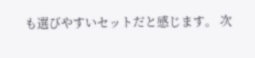も選びやすいセットだと感じます。 次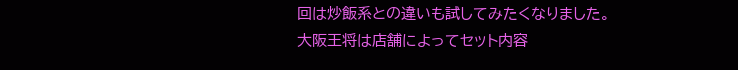回は炒飯系との違いも試してみたくなりました。
大阪王将は店舗によってセット内容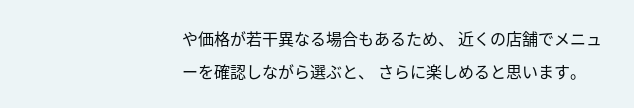や価格が若干異なる場合もあるため、 近くの店舗でメニューを確認しながら選ぶと、 さらに楽しめると思います。